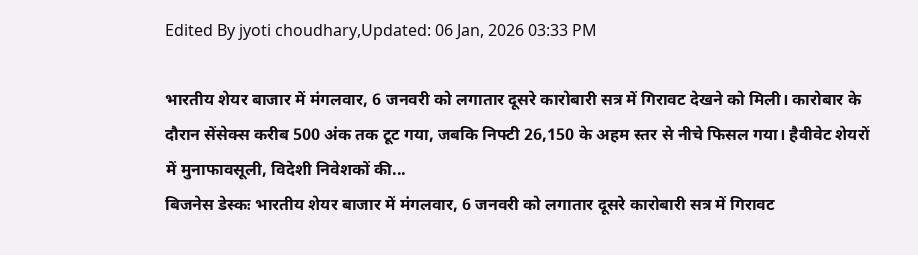Edited By jyoti choudhary,Updated: 06 Jan, 2026 03:33 PM

भारतीय शेयर बाजार में मंगलवार, 6 जनवरी को लगातार दूसरे कारोबारी सत्र में गिरावट देखने को मिली। कारोबार के दौरान सेंसेक्स करीब 500 अंक तक टूट गया, जबकि निफ्टी 26,150 के अहम स्तर से नीचे फिसल गया। हैवीवेट शेयरों में मुनाफावसूली, विदेशी निवेशकों की...
बिजनेस डेस्कः भारतीय शेयर बाजार में मंगलवार, 6 जनवरी को लगातार दूसरे कारोबारी सत्र में गिरावट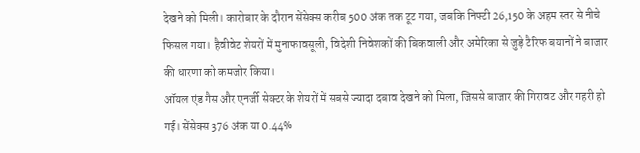देखने को मिली। कारोबार के दौरान सेंसेक्स करीब 500 अंक तक टूट गया, जबकि निफ्टी 26,150 के अहम स्तर से नीचे फिसल गया। हैवीवेट शेयरों में मुनाफावसूली, विदेशी निवेशकों की बिकवाली और अमेरिका से जुड़े टैरिफ बयानों ने बाजार की धारणा को कमजोर किया।
ऑयल एंड गैस और एनर्जी सेक्टर के शेयरों में सबसे ज्यादा दबाव देखने को मिला, जिससे बाजार की गिरावट और गहरी हो गई। सेंसेक्स 376 अंक या 0.44%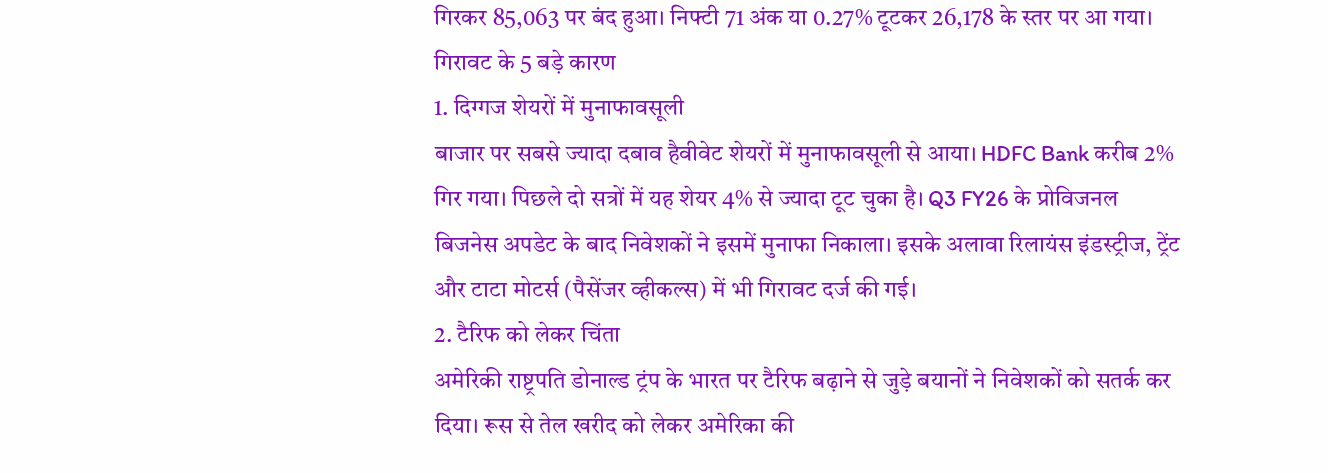गिरकर 85,063 पर बंद हुआ। निफ्टी 71 अंक या 0.27% टूटकर 26,178 के स्तर पर आ गया।
गिरावट के 5 बड़े कारण
1. दिग्गज शेयरों में मुनाफावसूली
बाजार पर सबसे ज्यादा दबाव हैवीवेट शेयरों में मुनाफावसूली से आया। HDFC Bank करीब 2% गिर गया। पिछले दो सत्रों में यह शेयर 4% से ज्यादा टूट चुका है। Q3 FY26 के प्रोविजनल बिजनेस अपडेट के बाद निवेशकों ने इसमें मुनाफा निकाला। इसके अलावा रिलायंस इंडस्ट्रीज, ट्रेंट और टाटा मोटर्स (पैसेंजर व्हीकल्स) में भी गिरावट दर्ज की गई।
2. टैरिफ को लेकर चिंता
अमेरिकी राष्ट्रपति डोनाल्ड ट्रंप के भारत पर टैरिफ बढ़ाने से जुड़े बयानों ने निवेशकों को सतर्क कर दिया। रूस से तेल खरीद को लेकर अमेरिका की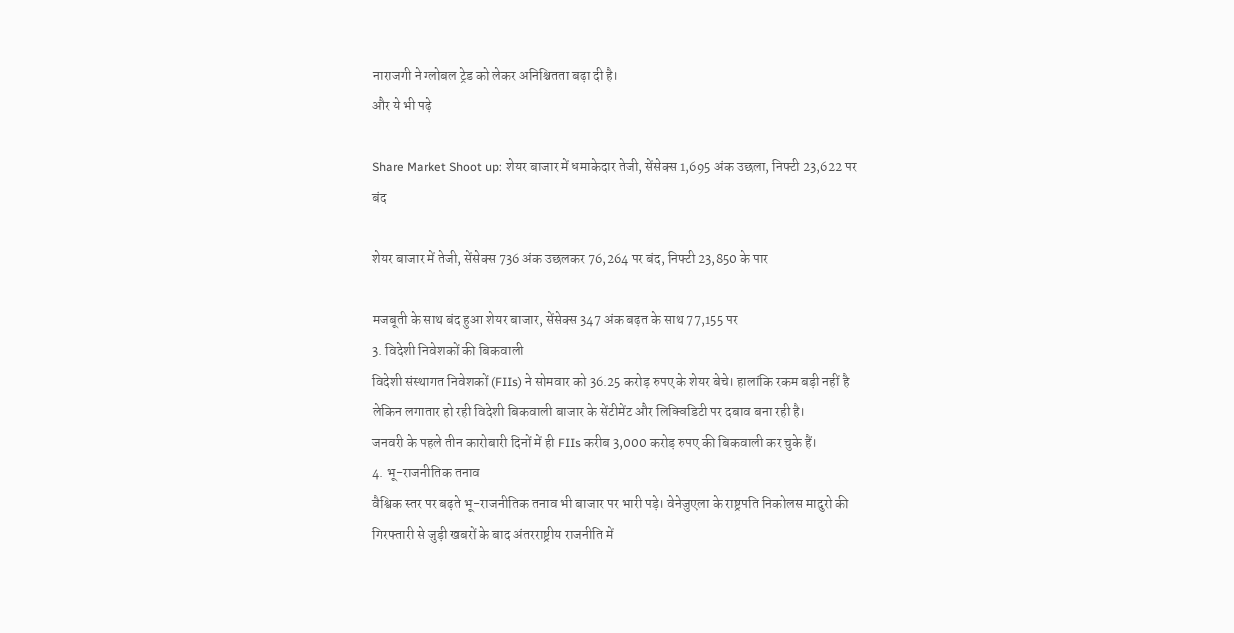नाराजगी ने ग्लोबल ट्रेड को लेकर अनिश्चितता बढ़ा दी है।
और ये भी पढ़े

Share Market Shoot up: शेयर बाजार में धमाकेदार तेजी, सेंसेक्स 1,695 अंक उछला, निफ्टी 23,622 पर बंद

शेयर बाजार में तेजी, सेंसेक्स 736 अंक उछलकर 76,264 पर बंद, निफ्टी 23,850 के पार

मजबूती के साथ बंद हुआ शेयर बाजार, सेंसेक्स 347 अंक बढ़त के साथ 77,155 पर
3. विदेशी निवेशकों की बिकवाली
विदेशी संस्थागत निवेशकों (FIIs) ने सोमवार को 36.25 करोड़ रुपए के शेयर बेचे। हालांकि रकम बड़ी नहीं है लेकिन लगातार हो रही विदेशी बिकवाली बाजार के सेंटीमेंट और लिक्विडिटी पर दबाव बना रही है।
जनवरी के पहले तीन कारोबारी दिनों में ही FIIs करीब 3,000 करोड़ रुपए की बिकवाली कर चुके हैं।
4. भू-राजनीतिक तनाव
वैश्विक स्तर पर बढ़ते भू-राजनीतिक तनाव भी बाजार पर भारी पड़े। वेनेजुएला के राष्ट्रपति निकोलस मादुरो की गिरफ्तारी से जुड़ी खबरों के बाद अंतरराष्ट्रीय राजनीति में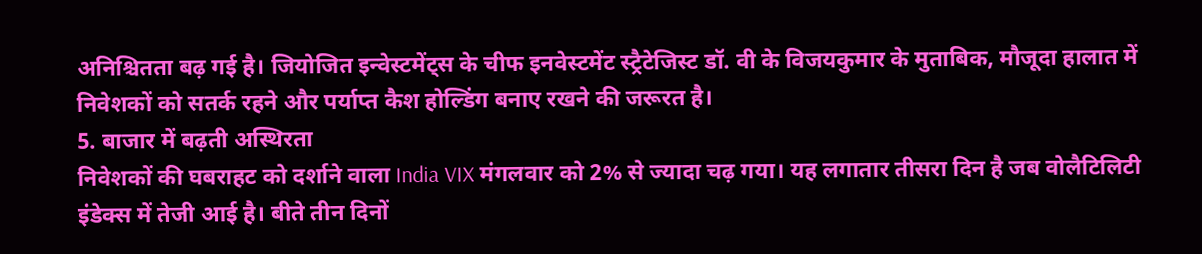अनिश्चितता बढ़ गई है। जियोजित इन्वेस्टमेंट्स के चीफ इनवेस्टमेंट स्ट्रैटेजिस्ट डॉ. वी के विजयकुमार के मुताबिक, मौजूदा हालात में निवेशकों को सतर्क रहने और पर्याप्त कैश होल्डिंग बनाए रखने की जरूरत है।
5. बाजार में बढ़ती अस्थिरता
निवेशकों की घबराहट को दर्शाने वाला India VIX मंगलवार को 2% से ज्यादा चढ़ गया। यह लगातार तीसरा दिन है जब वोलैटिलिटी इंडेक्स में तेजी आई है। बीते तीन दिनों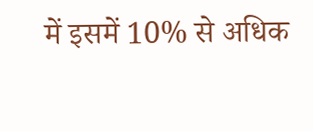में इसमें 10% से अधिक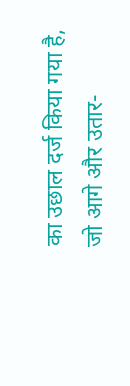का उछाल दर्ज किया गया है, जो आगे और उतार-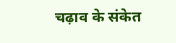चढ़ाव के संकेत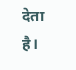देता है।